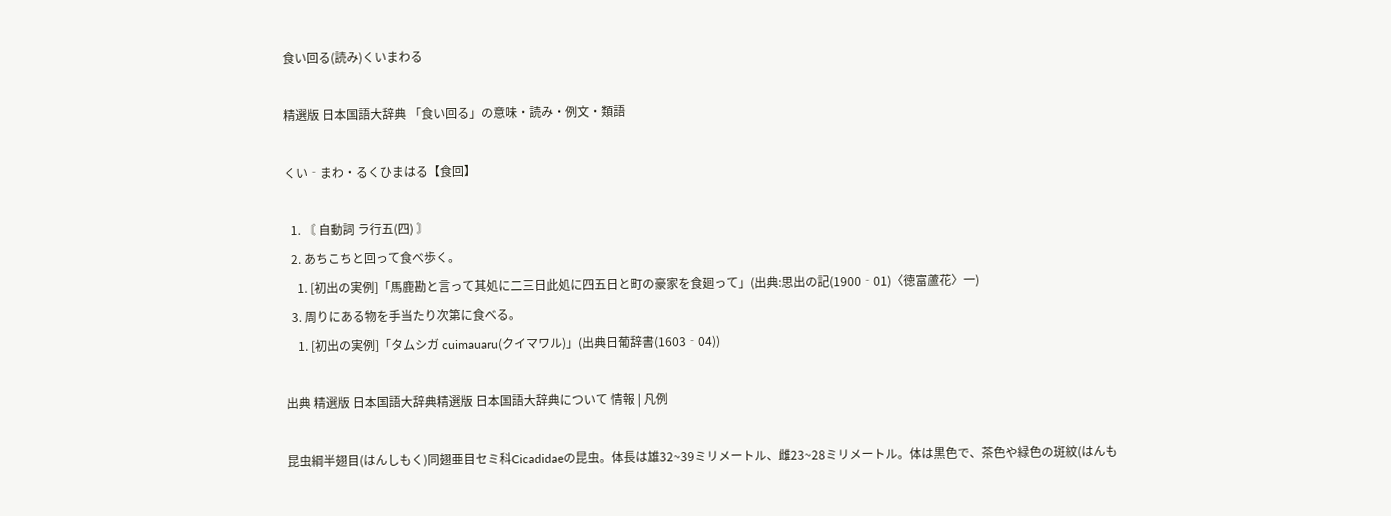食い回る(読み)くいまわる

精選版 日本国語大辞典 「食い回る」の意味・読み・例文・類語

くい‐まわ・るくひまはる【食回】

  1. 〘 自動詞 ラ行五(四) 〙
  2. あちこちと回って食べ歩く。
    1. [初出の実例]「馬鹿勘と言って其処に二三日此処に四五日と町の豪家を食廻って」(出典:思出の記(1900‐01)〈徳富蘆花〉一)
  3. 周りにある物を手当たり次第に食べる。
    1. [初出の実例]「タムシガ cuimauaru(クイマワル)」(出典日葡辞書(1603‐04))

出典 精選版 日本国語大辞典精選版 日本国語大辞典について 情報 | 凡例

昆虫綱半翅目(はんしもく)同翅亜目セミ科Cicadidaeの昆虫。体長は雄32~39ミリメートル、雌23~28ミリメートル。体は黒色で、茶色や緑色の斑紋(はんも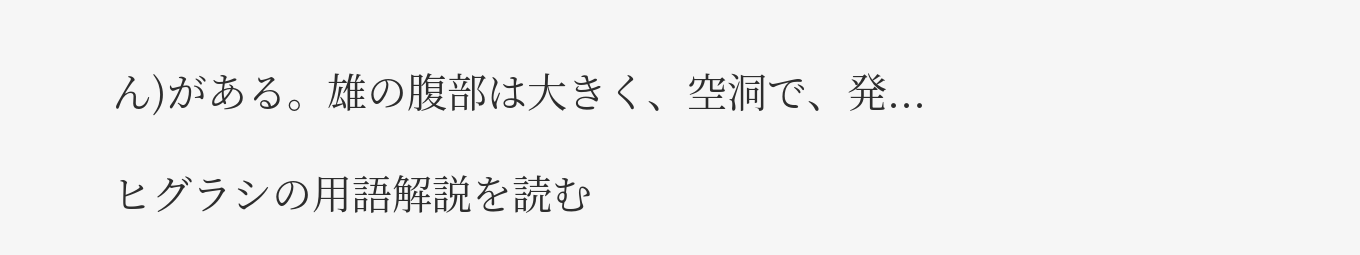ん)がある。雄の腹部は大きく、空洞で、発...

ヒグラシの用語解説を読む